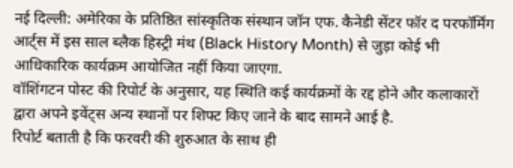नई दिल्ली: अमेरिका के प्रतिष्ठित सांस्कृतिक संस्थान जॉन एफ. कैनेडी सेंटर फॉर द परफॉर्मिंग आर्ट्स में इस साल ब्लैक हिस्ट्री मंथ (Black History Month) से जुड़ा कोई भी आधिकारिक कार्यक्रम आयोजित नहीं किया जाएगा.
वॉशिंगटन पोस्ट की रिपोर्ट के अनुसार, यह स्थिति कई कार्यक्रमों के रद्द होने और कलाकारों द्वारा अपने इवेंट्स अन्य स्थानों पर शिफ्ट किए जाने के बाद सामने आई है.
रिपोर्ट बताती है कि फरवरी की शुरुआत के साथ ही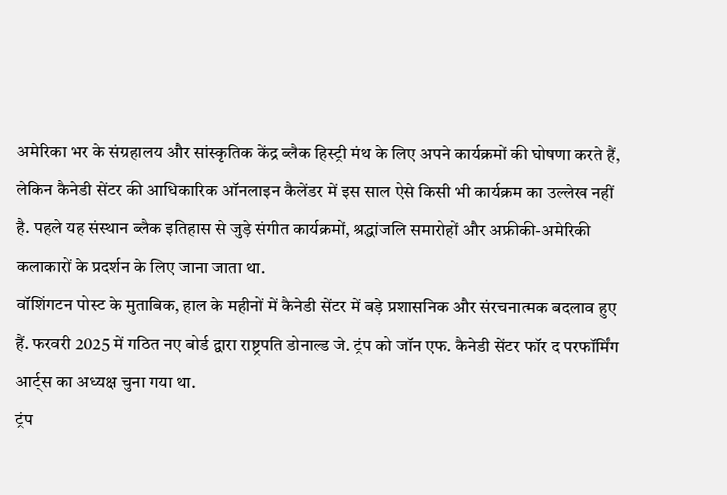अमेरिका भर के संग्रहालय और सांस्कृतिक केंद्र ब्लैक हिस्ट्री मंथ के लिए अपने कार्यक्रमों की घोषणा करते हैं, लेकिन कैनेडी सेंटर की आधिकारिक ऑनलाइन कैलेंडर में इस साल ऐसे किसी भी कार्यक्रम का उल्लेख नहीं है. पहले यह संस्थान ब्लैक इतिहास से जुड़े संगीत कार्यक्रमों, श्रद्धांजलि समारोहों और अफ्रीकी-अमेरिकी कलाकारों के प्रदर्शन के लिए जाना जाता था.
वॉशिंगटन पोस्ट के मुताबिक, हाल के महीनों में कैनेडी सेंटर में बड़े प्रशासनिक और संरचनात्मक बदलाव हुए हैं. फरवरी 2025 में गठित नए बोर्ड द्वारा राष्ट्रपति डोनाल्ड जे. ट्रंप को जॉन एफ. कैनेडी सेंटर फॉर द परफॉर्मिंग आर्ट्स का अध्यक्ष चुना गया था.
ट्रंप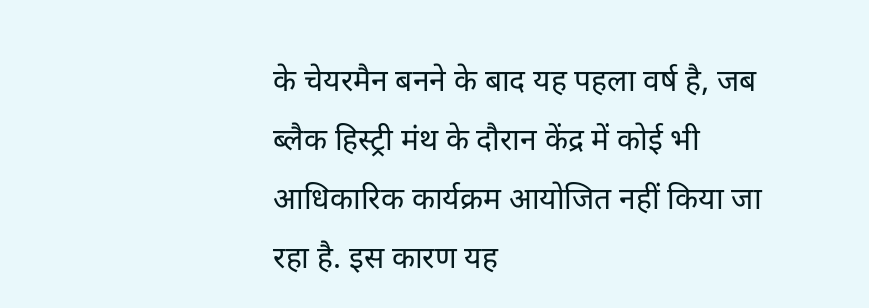के चेयरमैन बनने के बाद यह पहला वर्ष है, जब ब्लैक हिस्ट्री मंथ के दौरान केंद्र में कोई भी आधिकारिक कार्यक्रम आयोजित नहीं किया जा रहा है. इस कारण यह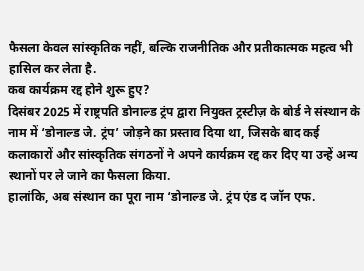फैसला केवल सांस्कृतिक नहीं, बल्कि राजनीतिक और प्रतीकात्मक महत्व भी हासिल कर लेता है.
कब कार्यक्रम रद्द होने शुरू हुए?
दिसंबर 2025 में राष्ट्रपति डोनाल्ड ट्रंप द्वारा नियुक्त ट्रस्टीज़ के बोर्ड ने संस्थान के नाम में ‘डोनाल्ड जे. ट्रंप’ जोड़ने का प्रस्ताव दिया था, जिसके बाद कई कलाकारों और सांस्कृतिक संगठनों ने अपने कार्यक्रम रद्द कर दिए या उन्हें अन्य स्थानों पर ले जाने का फैसला किया.
हालांकि, अब संस्थान का पूरा नाम ‘डोनाल्ड जे. ट्रंप एंड द जॉन एफ.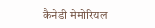कैनेडी मेमोरियल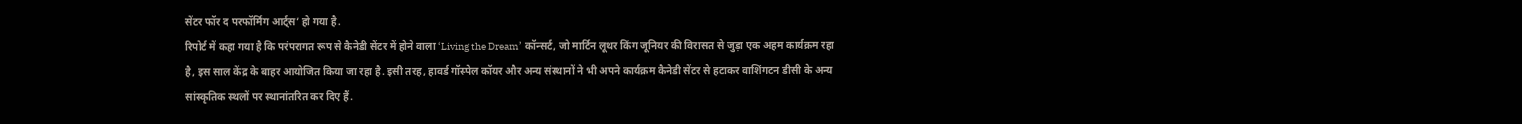सेंटर फॉर द परफॉर्मिंग आर्ट्स’ हो गया है.
रिपोर्ट में कहा गया है कि परंपरागत रूप से कैनेडी सेंटर में होने वाला ‘Living the Dream’ कॉन्सर्ट, जो मार्टिन लूथर किंग जूनियर की विरासत से जुड़ा एक अहम कार्यक्रम रहा है, इस साल केंद्र के बाहर आयोजित किया जा रहा है. इसी तरह, हावर्ड गॉस्पेल कॉयर और अन्य संस्थानों ने भी अपने कार्यक्रम कैनेडी सेंटर से हटाकर वाशिंगटन डीसी के अन्य सांस्कृतिक स्थलों पर स्थानांतरित कर दिए हैं.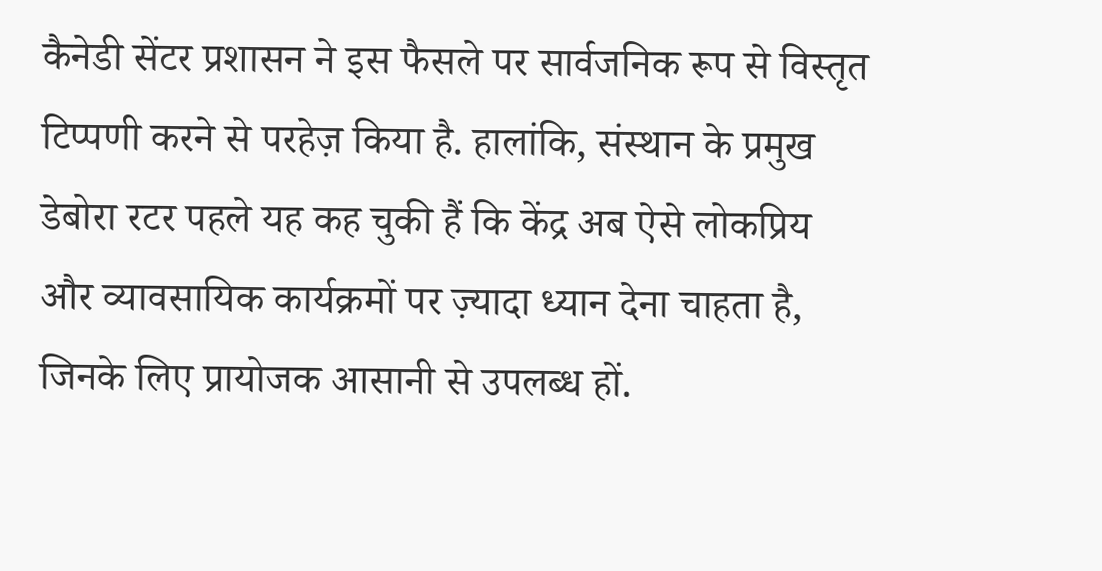कैनेडी सेंटर प्रशासन ने इस फैसले पर सार्वजनिक रूप से विस्तृत टिप्पणी करने से परहेज़ किया है. हालांकि, संस्थान के प्रमुख डेबोरा रटर पहले यह कह चुकी हैं कि केंद्र अब ऐसे लोकप्रिय और व्यावसायिक कार्यक्रमों पर ज़्यादा ध्यान देना चाहता है, जिनके लिए प्रायोजक आसानी से उपलब्ध हों.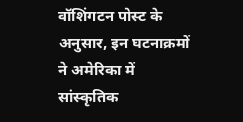वॉशिंगटन पोस्ट के अनुसार, इन घटनाक्रमों ने अमेरिका में सांस्कृतिक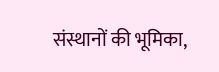संस्थानों की भूमिका,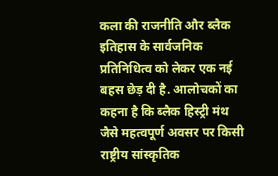कला की राजनीति और ब्लैक इतिहास के सार्वजनिक प्रतिनिधित्व को लेकर एक नई बहस छेड़ दी है. आलोचकों का कहना है कि ब्लैक हिस्ट्री मंथ जैसे महत्वपूर्ण अवसर पर किसी राष्ट्रीय सांस्कृतिक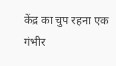केंद्र का चुप रहना एक गंभीर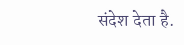संदेश देता है.